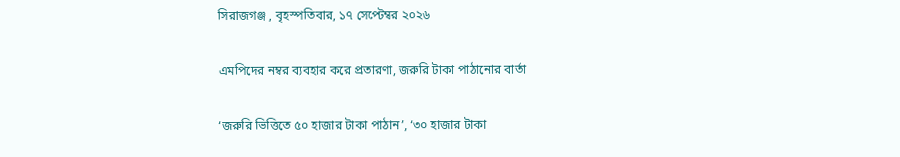সিরাজগঞ্জ , বৃহস্পতিবার, ১৭ সেপ্টেম্বর ২০২৬

এমপিদের নম্বর ব্যবহার করে প্রতারণা, জরুরি টাকা পাঠানোর বার্তা

‘জরুরি ভিত্তিতে ৫০ হাজার টাকা পাঠান’, ‘৩০ হাজার টাকা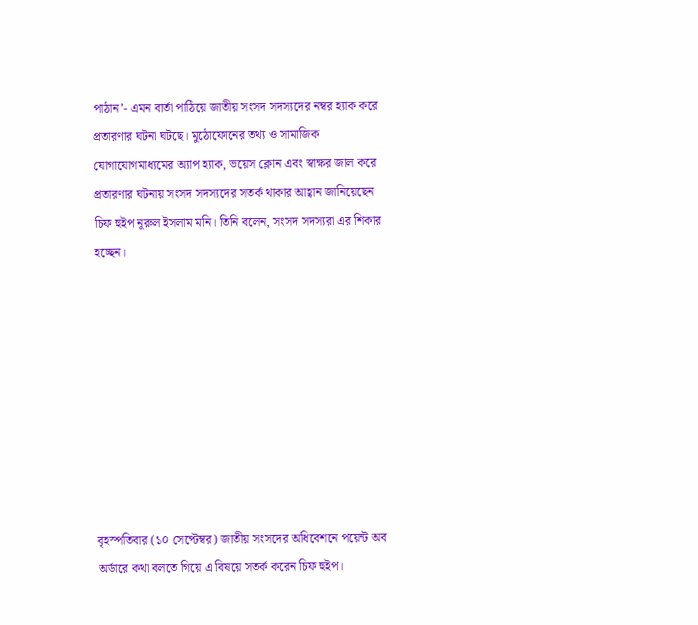পাঠান’- এমন বার্তা পাঠিয়ে জাতীয় সংসদ সদস্যদের নম্বর হ্যাক করে প্রতারণার ঘটনা ঘটছে। মুঠোফোনের তথ্য ও সামাজিক যোগাযোগমাধ্যমের অ্যাপ হ্যাক, ভয়েস ক্লোন এবং স্বাক্ষর জাল করে প্রতারণার ঘটনায় সংসদ সদস্যদের সতর্ক থাকার আহ্বান জানিয়েছেন চিফ হুইপ নূরুল ইসলাম মনি। তিনি বলেন, সংসদ সদস্যরা এর শিকার হচ্ছেন।









বৃহস্পতিবার (১০ সেপ্টেম্বর) জাতীয় সংসদের অধিবেশনে পয়েন্ট অব অর্ডারে কথা বলতে গিয়ে এ বিষয়ে সতর্ক করেন চিফ হুইপ।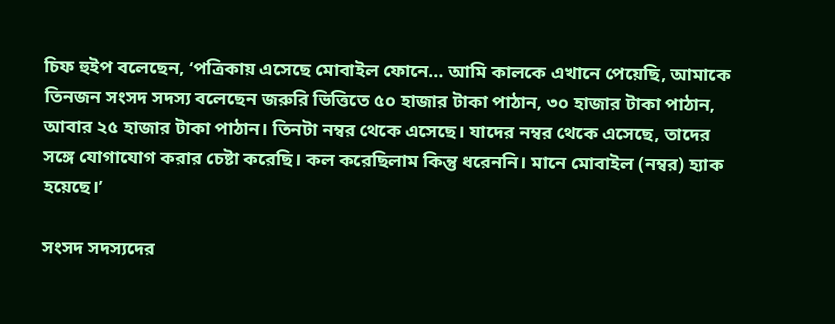চিফ হুইপ বলেছেন, ‘পত্রিকায় এসেছে মোবাইল ফোনে… আমি কালকে এখানে পেয়েছি, আমাকে তিনজন সংসদ সদস্য বলেছেন জরুরি ভিত্তিতে ৫০ হাজার টাকা পাঠান, ৩০ হাজার টাকা পাঠান, আবার ২৫ হাজার টাকা পাঠান। তিনটা নম্বর থেকে এসেছে। যাদের নম্বর থেকে এসেছে, তাদের সঙ্গে যোগাযোগ করার চেষ্টা করেছি। কল করেছিলাম কিন্তু ধরেননি। মানে মোবাইল (নম্বর) হ্যাক হয়েছে।’

সংসদ সদস্যদের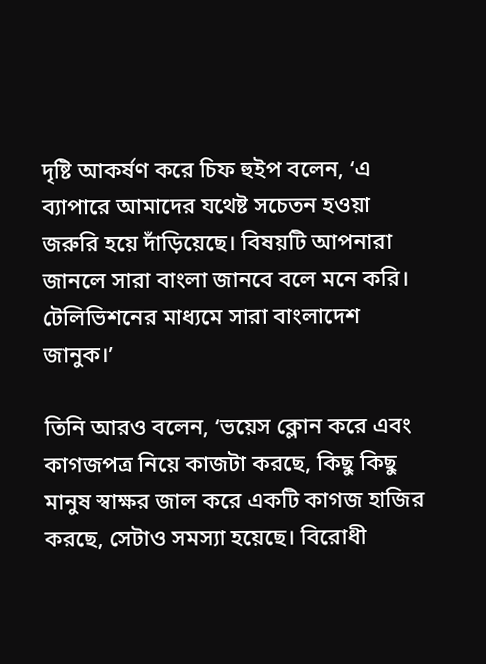দৃষ্টি আকর্ষণ করে চিফ হুইপ বলেন, ‘এ ব্যাপারে আমাদের যথেষ্ট সচেতন হওয়া জরুরি হয়ে দাঁড়িয়েছে। বিষয়টি আপনারা জানলে সারা বাংলা জানবে বলে মনে করি। টেলিভিশনের মাধ্যমে সারা বাংলাদেশ জানুক।’

তিনি আরও বলেন, ‘ভয়েস ক্লোন করে এবং কাগজপত্র নিয়ে কাজটা করছে, কিছু কিছু মানুষ স্বাক্ষর জাল করে একটি কাগজ হাজির করছে, সেটাও সমস্যা হয়েছে। বিরোধী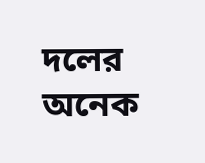দলের অনেক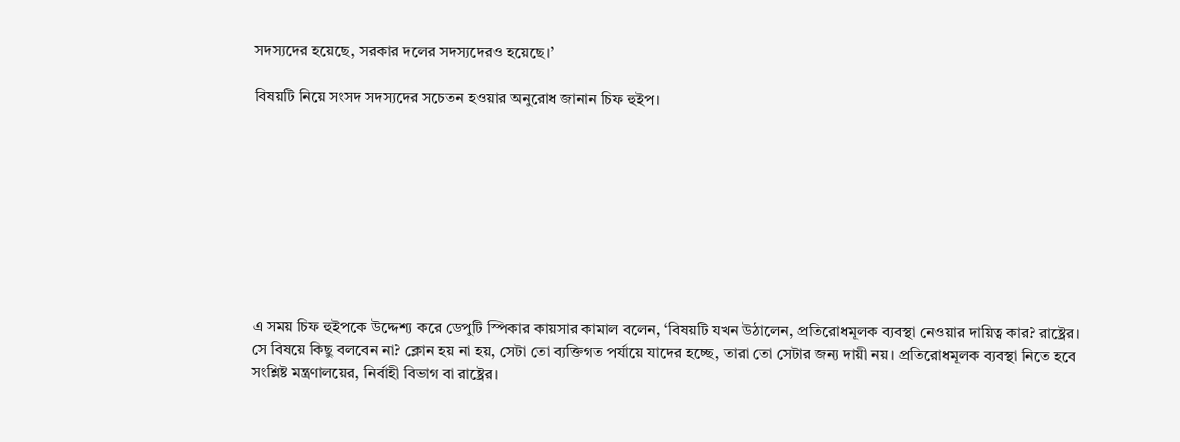সদস্যদের হয়েছে, সরকার দলের সদস্যদেরও হয়েছে।’

বিষয়টি নিয়ে সংসদ সদস্যদের সচেতন হওয়ার অনুরোধ জানান চিফ হুইপ।









এ সময় চিফ হুইপকে উদ্দেশ্য করে ডেপুটি স্পিকার কায়সার কামাল বলেন, ‘বিষয়টি যখন উঠালেন, প্রতিরোধমূলক ব্যবস্থা নেওয়ার দায়িত্ব কার? রাষ্ট্রের। সে বিষয়ে কিছু বলবেন না? ক্লোন হয় না হয়, সেটা তো ব্যক্তিগত পর্যায়ে যাদের হচ্ছে, তারা তো সেটার জন্য দায়ী নয়। প্রতিরোধমূলক ব্যবস্থা নিতে হবে সংশ্লিষ্ট মন্ত্রণালয়ের, নির্বাহী বিভাগ বা রাষ্ট্রের।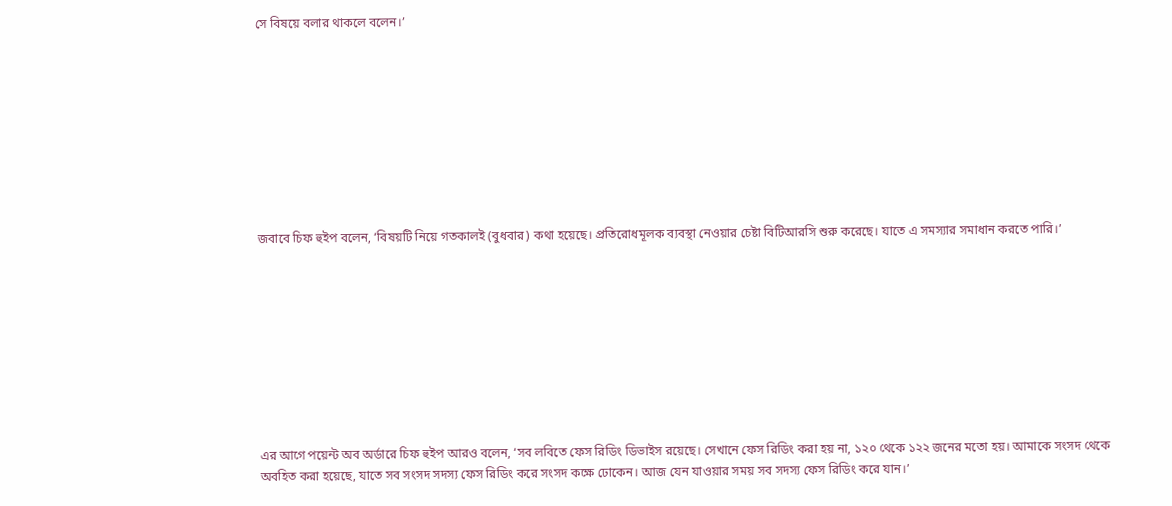সে বিষয়ে বলার থাকলে বলেন।’









জবাবে চিফ হুইপ বলেন, ‘বিষয়টি নিয়ে গতকালই (বুধবার) কথা হয়েছে। প্রতিরোধমূলক ব্যবস্থা নেওয়ার চেষ্টা বিটিআরসি শুরু করেছে। যাতে এ সমস্যার সমাধান করতে পারি।’









এর আগে পয়েন্ট অব অর্ডারে চিফ হুইপ আরও বলেন, ‘সব লবিতে ফেস রিডিং ডিভাইস রয়েছে। সেখানে ফেস রিডিং করা হয় না, ১২০ থেকে ১২২ জনের মতো হয়। আমাকে সংসদ থেকে অবহিত করা হয়েছে, যাতে সব সংসদ সদস্য ফেস রিডিং করে সংসদ কক্ষে ঢোকেন। আজ যেন যাওয়ার সময় সব সদস্য ফেস রিডিং করে যান।’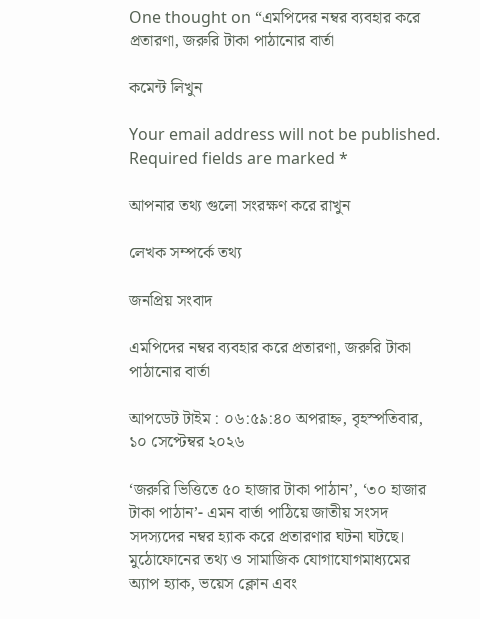One thought on “এমপিদের নম্বর ব্যবহার করে প্রতারণা, জরুরি টাকা পাঠানোর বার্তা

কমেন্ট লিখুন

Your email address will not be published. Required fields are marked *

আপনার তথ্য গুলো সংরক্ষণ করে রাখুন

লেখক সম্পর্কে তথ্য

জনপ্রিয় সংবাদ

এমপিদের নম্বর ব্যবহার করে প্রতারণা, জরুরি টাকা পাঠানোর বার্তা

আপডেট টাইম : ০৬:৫৯:৪০ অপরাহ্ন, বৃহস্পতিবার, ১০ সেপ্টেম্বর ২০২৬

‘জরুরি ভিত্তিতে ৫০ হাজার টাকা পাঠান’, ‘৩০ হাজার টাকা পাঠান’- এমন বার্তা পাঠিয়ে জাতীয় সংসদ সদস্যদের নম্বর হ্যাক করে প্রতারণার ঘটনা ঘটছে। মুঠোফোনের তথ্য ও সামাজিক যোগাযোগমাধ্যমের অ্যাপ হ্যাক, ভয়েস ক্লোন এবং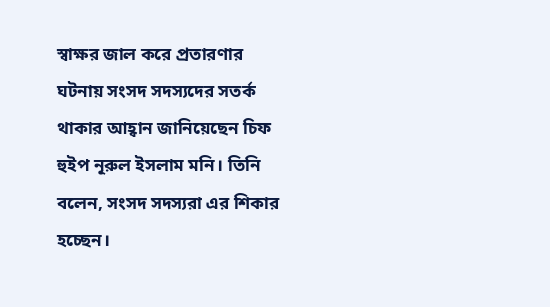স্বাক্ষর জাল করে প্রতারণার ঘটনায় সংসদ সদস্যদের সতর্ক থাকার আহ্বান জানিয়েছেন চিফ হুইপ নূরুল ইসলাম মনি। তিনি বলেন, সংসদ সদস্যরা এর শিকার হচ্ছেন।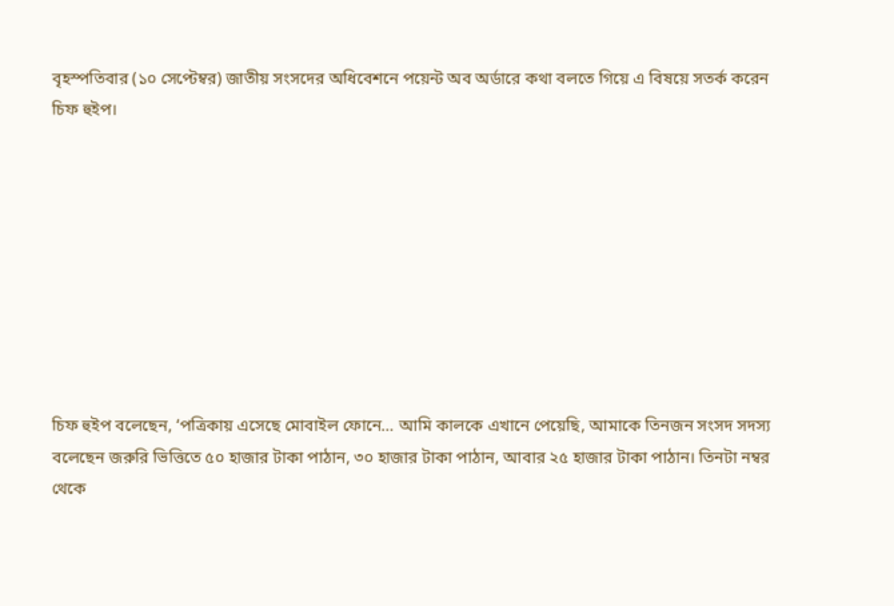বৃহস্পতিবার (১০ সেপ্টেম্বর) জাতীয় সংসদের অধিবেশনে পয়েন্ট অব অর্ডারে কথা বলতে গিয়ে এ বিষয়ে সতর্ক করেন চিফ হুইপ।









চিফ হুইপ বলেছেন, ‘পত্রিকায় এসেছে মোবাইল ফোনে… আমি কালকে এখানে পেয়েছি, আমাকে তিনজন সংসদ সদস্য বলেছেন জরুরি ভিত্তিতে ৫০ হাজার টাকা পাঠান, ৩০ হাজার টাকা পাঠান, আবার ২৫ হাজার টাকা পাঠান। তিনটা নম্বর থেকে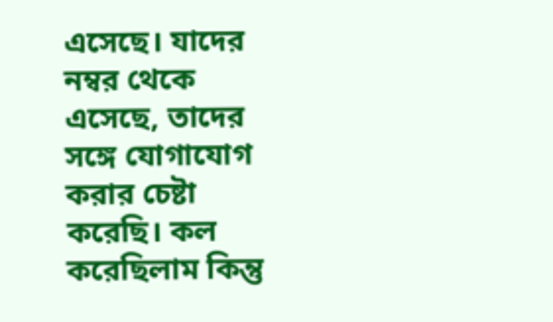এসেছে। যাদের নম্বর থেকে এসেছে, তাদের সঙ্গে যোগাযোগ করার চেষ্টা করেছি। কল করেছিলাম কিন্তু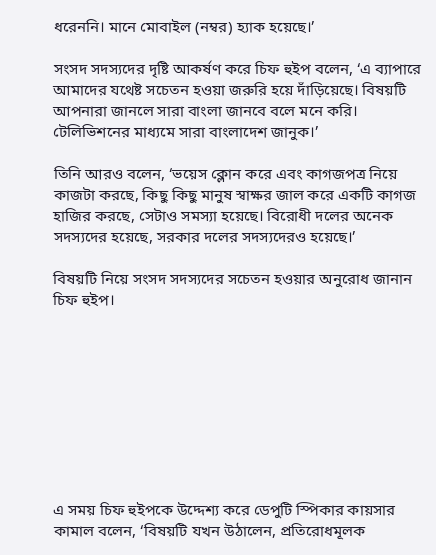ধরেননি। মানে মোবাইল (নম্বর) হ্যাক হয়েছে।’

সংসদ সদস্যদের দৃষ্টি আকর্ষণ করে চিফ হুইপ বলেন, ‘এ ব্যাপারে আমাদের যথেষ্ট সচেতন হওয়া জরুরি হয়ে দাঁড়িয়েছে। বিষয়টি আপনারা জানলে সারা বাংলা জানবে বলে মনে করি। টেলিভিশনের মাধ্যমে সারা বাংলাদেশ জানুক।’

তিনি আরও বলেন, ‘ভয়েস ক্লোন করে এবং কাগজপত্র নিয়ে কাজটা করছে, কিছু কিছু মানুষ স্বাক্ষর জাল করে একটি কাগজ হাজির করছে, সেটাও সমস্যা হয়েছে। বিরোধী দলের অনেক সদস্যদের হয়েছে, সরকার দলের সদস্যদেরও হয়েছে।’

বিষয়টি নিয়ে সংসদ সদস্যদের সচেতন হওয়ার অনুরোধ জানান চিফ হুইপ।









এ সময় চিফ হুইপকে উদ্দেশ্য করে ডেপুটি স্পিকার কায়সার কামাল বলেন, ‘বিষয়টি যখন উঠালেন, প্রতিরোধমূলক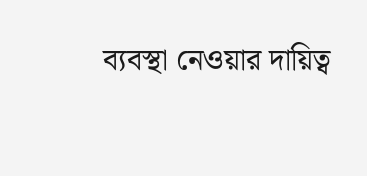ব্যবস্থা নেওয়ার দায়িত্ব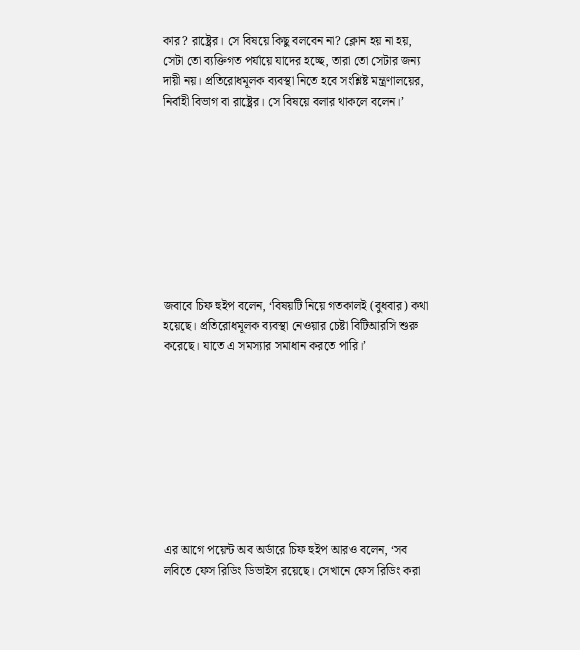কার? রাষ্ট্রের। সে বিষয়ে কিছু বলবেন না? ক্লোন হয় না হয়, সেটা তো ব্যক্তিগত পর্যায়ে যাদের হচ্ছে, তারা তো সেটার জন্য দায়ী নয়। প্রতিরোধমূলক ব্যবস্থা নিতে হবে সংশ্লিষ্ট মন্ত্রণালয়ের, নির্বাহী বিভাগ বা রাষ্ট্রের। সে বিষয়ে বলার থাকলে বলেন।’









জবাবে চিফ হুইপ বলেন, ‘বিষয়টি নিয়ে গতকালই (বুধবার) কথা হয়েছে। প্রতিরোধমূলক ব্যবস্থা নেওয়ার চেষ্টা বিটিআরসি শুরু করেছে। যাতে এ সমস্যার সমাধান করতে পারি।’









এর আগে পয়েন্ট অব অর্ডারে চিফ হুইপ আরও বলেন, ‘সব লবিতে ফেস রিডিং ডিভাইস রয়েছে। সেখানে ফেস রিডিং করা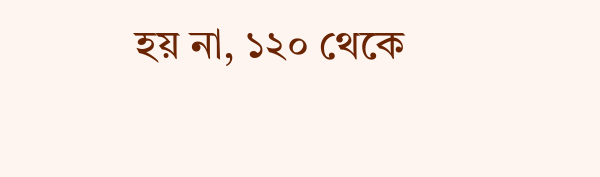হয় না, ১২০ থেকে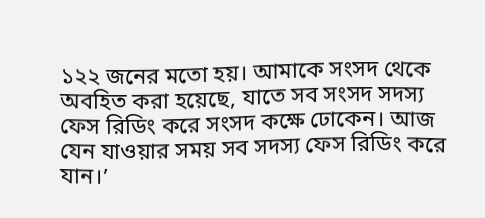১২২ জনের মতো হয়। আমাকে সংসদ থেকে অবহিত করা হয়েছে, যাতে সব সংসদ সদস্য ফেস রিডিং করে সংসদ কক্ষে ঢোকেন। আজ যেন যাওয়ার সময় সব সদস্য ফেস রিডিং করে যান।’